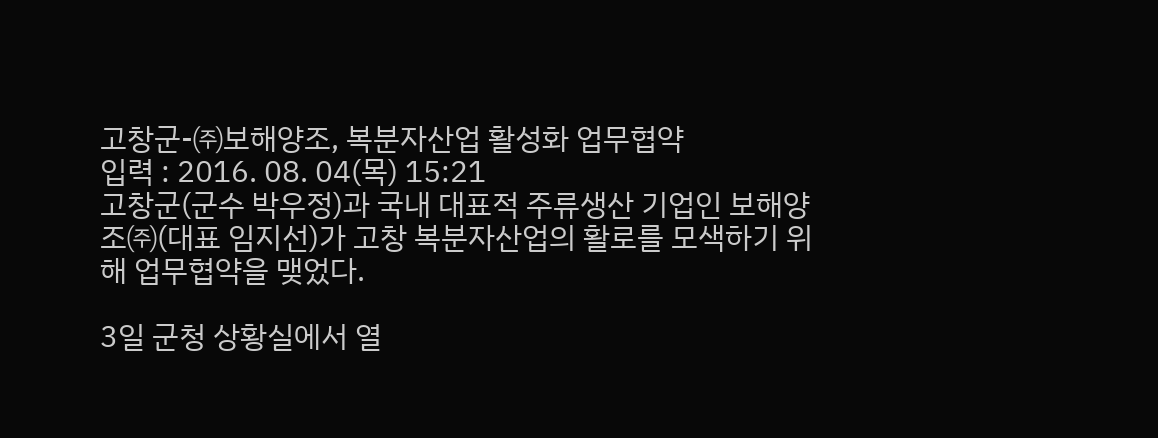고창군-㈜보해양조, 복분자산업 활성화 업무협약
입력 : 2016. 08. 04(목) 15:21
고창군(군수 박우정)과 국내 대표적 주류생산 기업인 보해양조㈜(대표 임지선)가 고창 복분자산업의 활로를 모색하기 위해 업무협약을 맺었다.

3일 군청 상황실에서 열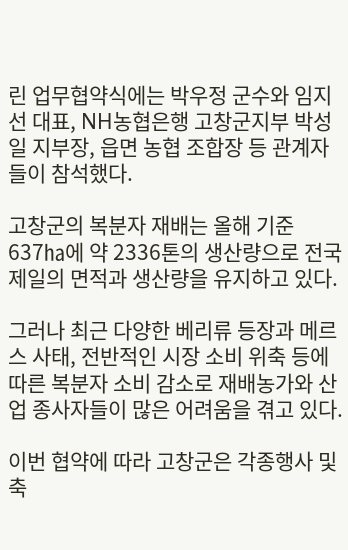린 업무협약식에는 박우정 군수와 임지선 대표, NH농협은행 고창군지부 박성일 지부장, 읍면 농협 조합장 등 관계자들이 참석했다.

고창군의 복분자 재배는 올해 기준 637㏊에 약 2336톤의 생산량으로 전국 제일의 면적과 생산량을 유지하고 있다.

그러나 최근 다양한 베리류 등장과 메르스 사태, 전반적인 시장 소비 위축 등에 따른 복분자 소비 감소로 재배농가와 산업 종사자들이 많은 어려움을 겪고 있다.

이번 협약에 따라 고창군은 각종행사 및 축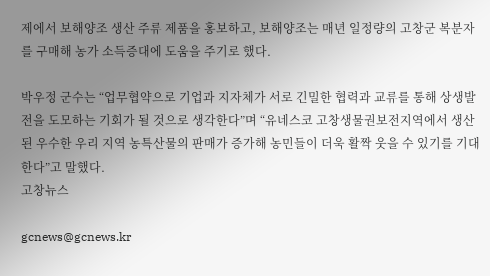제에서 보해양조 생산 주류 제품을 홍보하고, 보해양조는 매년 일정량의 고창군 복분자를 구매해 농가 소득증대에 도움을 주기로 했다.

박우정 군수는 “업무협약으로 기업과 지자체가 서로 긴밀한 협력과 교류를 통해 상생발전을 도모하는 기회가 될 것으로 생각한다”며 “유네스코 고창생물권보전지역에서 생산된 우수한 우리 지역 농특산물의 판매가 증가해 농민들이 더욱 활짝 웃을 수 있기를 기대한다”고 말했다.
고창뉴스

gcnews@gcnews.kr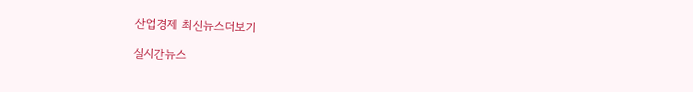산업경제 최신뉴스더보기

실시간뉴스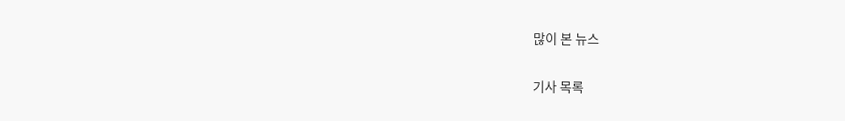많이 본 뉴스

기사 목록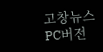고창뉴스 PC버전